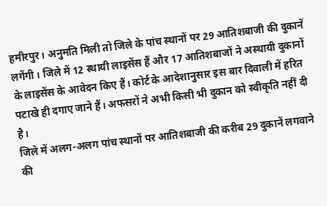हमीरपुर। अनुमति मिली तो जिले के पांच स्थानों पर 29 आतिशबाजी की दुकानें लगेंगी। जिले में 12 स्थायी लाइसेंस हैं और 17 आतिशबाजों ने अस्थायी दुकानों के लाइसेंस के आवेदन किए हैं। कोर्ट के आदेशानुसार इस बार दिवाली में हरित पटाखे ही दगाए जाने हैं। अफसरों ने अभी किसी भी दुकान को स्वीकृति नहीं दी है।
जिले में अलग-अलग पांच स्थानों पर आतिशबाजी की करीब 29 दुकानें लगवाने की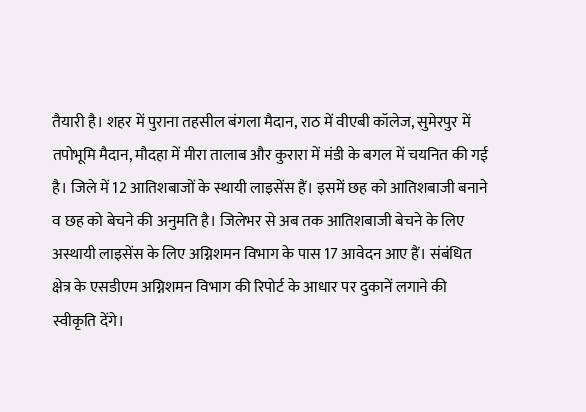तैयारी है। शहर में पुराना तहसील बंगला मैदान, राठ में वीएबी कॉलेज, सुमेरपुर में तपोभूमि मैदान, मौदहा में मीरा तालाब और कुरारा में मंडी के बगल में चयनित की गई है। जिले में 12 आतिशबाजों के स्थायी लाइसेंस हैं। इसमें छह को आतिशबाजी बनाने व छह को बेचने की अनुमति है। जिलेभर से अब तक आतिशबाजी बेचने के लिए अस्थायी लाइसेंस के लिए अग्निशमन विभाग के पास 17 आवेदन आए हैं। संबंधित क्षेत्र के एसडीएम अग्निशमन विभाग की रिपोर्ट के आधार पर दुकानें लगाने की स्वीकृति देंगे।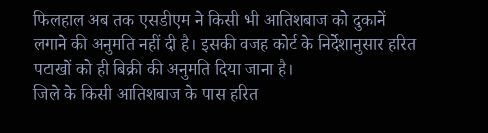फिलहाल अब तक एसडीएम ने किसी भी आतिशबाज को दुकानें लगाने की अनुमति नहीं दी है। इसकी वजह कोर्ट के निर्देशानुसार हरित पटाखों को ही बिक्री की अनुमति दिया जाना है।
जिले के किसी आतिशबाज के पास हरित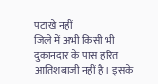पटाखे नहीं
जिले में अभी किसी भी दुकानदार के पास हरित आतिशबाजी नहीं है। इसके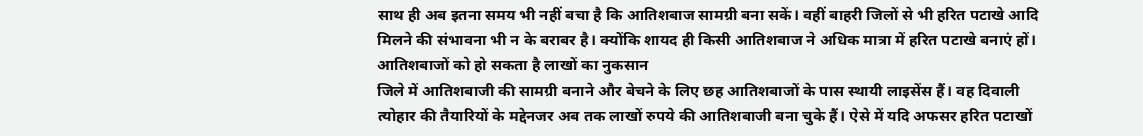साथ ही अब इतना समय भी नहीं बचा है कि आतिशबाज सामग्री बना सकें। वहीं बाहरी जिलों से भी हरित पटाखे आदि मिलने की संभावना भी न के बराबर है। क्योंकि शायद ही किसी आतिशबाज ने अधिक मात्रा में हरित पटाखे बनाएं हों।
आतिशबाजों को हो सकता है लाखों का नुकसान
जिले में आतिशबाजी की सामग्री बनाने और बेचने के लिए छह आतिशबाजों के पास स्थायी लाइसेंस हैं। वह दिवाली त्योहार की तैयारियों के मद्देनजर अब तक लाखों रुपये की आतिशबाजी बना चुके हैं। ऐसे में यदि अफसर हरित पटाखों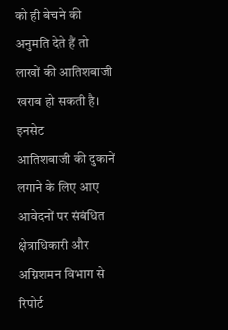को ही बेचने की अनुमति देते हैं तो लाखों की आतिशबाजी खराब हो सकती है।
इनसेट
आतिशबाजी की दुकानें लगाने के लिए आए आवेदनों पर संबंधित क्षेत्राधिकारी और अग्निशमन विभाग से रिपोर्ट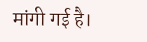मांगी गई है।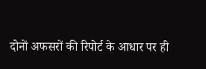दोनों अफसरों की रिपोर्ट के आधार पर ही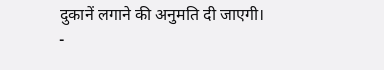दुकानें लगाने की अनुमति दी जाएगी।
-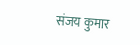संजय कुमार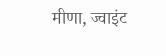मीणा, ज्वाइंट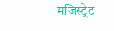मजिस्ट्रेट